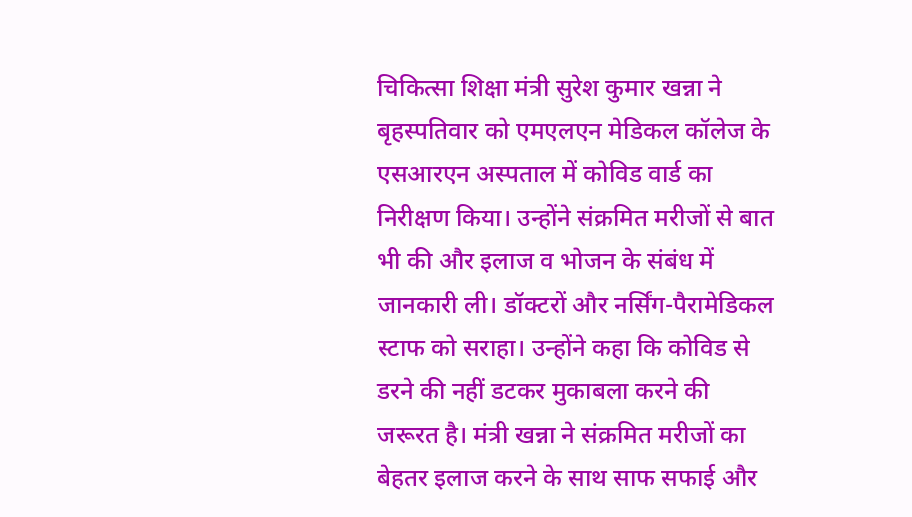चिकित्सा शिक्षा मंत्री सुरेश कुमार खन्ना ने बृहस्पतिवार को एमएलएन मेडिकल कॉलेज के एसआरएन अस्पताल में कोविड वार्ड का निरीक्षण किया। उन्होंने संक्रमित मरीजों से बात भी की और इलाज व भोजन के संबंध में जानकारी ली। डॉक्टरों और नर्सिंग-पैरामेडिकल स्टाफ को सराहा। उन्होंने कहा कि कोविड से डरने की नहीं डटकर मुकाबला करने की जरूरत है। मंत्री खन्ना ने संक्रमित मरीजों का बेहतर इलाज करने के साथ साफ सफाई और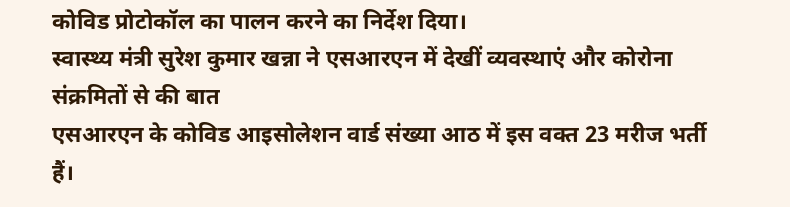कोविड प्रोटोकॉल का पालन करने का निर्देश दिया।
स्वास्थ्य मंत्री सुरेश कुमार खन्ना ने एसआरएन में देखीं व्यवस्थाएं और कोरोना संक्रमितों से की बात
एसआरएन के कोविड आइसोलेशन वार्ड संख्या आठ में इस वक्त 23 मरीज भर्ती हैं।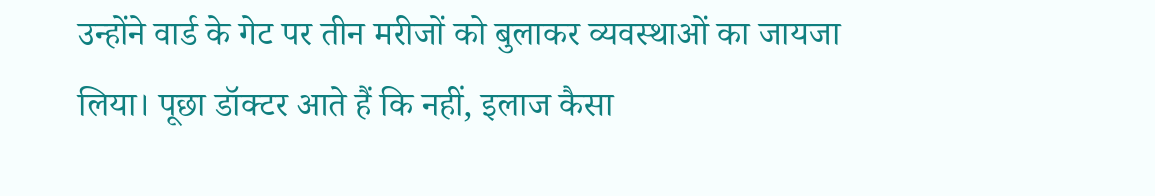उन्होंने वार्ड के गेट पर तीन मरीजों को बुलाकर व्यवस्थाओं का जायजा लिया। पूछा डॉक्टर आते हैं कि नहीं, इलाज कैसा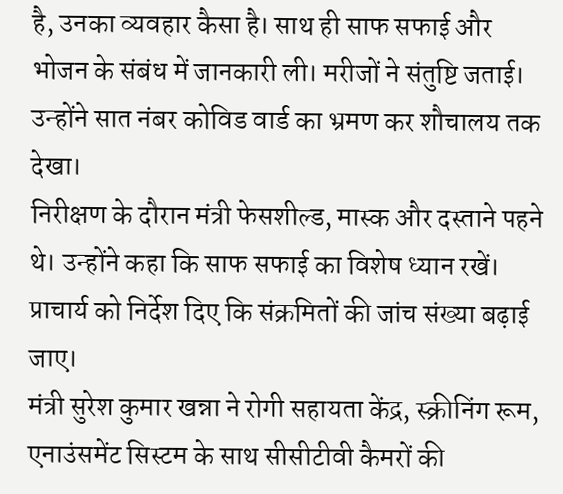है, उनका व्यवहार कैसा है। साथ ही साफ सफाई और भोजन के संबंध में जानकारी ली। मरीजों ने संतुष्टि जताई। उन्होंने सात नंबर कोविड वार्ड का भ्रमण कर शौचालय तक देखा।
निरीक्षण के दौरान मंत्री फेसशील्ड, मास्क और दस्ताने पहने थे। उन्होंने कहा कि साफ सफाई का विशेष ध्यान रखें। प्राचार्य को निर्देश दिए कि संक्रमितों की जांच संख्या बढ़ाई जाए।
मंत्री सुरेश कुमार खन्ना ने रोगी सहायता केंद्र, स्क्रीनिंग रूम, एनाउंसमेंट सिस्टम के साथ सीसीटीवी कैमरों की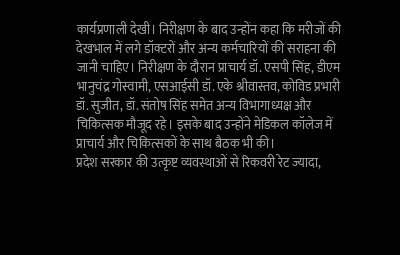कार्यप्रणाली देखी। निरीक्षण के बाद उन्होंन कहा कि मरीजों की देखभाल में लगे डॉक्टरों और अन्य कर्मचारियों की सराहना की जानी चाहिए। निरीक्षण के दौरान प्राचार्य डॉ. एसपी सिंह, डीएम भानुचंद्र गोस्वामी, एसआईसी डॉ. एके श्रीवास्तव, कोविड प्रभारी डॉ. सुजीत, डॉ. संतोष सिंह समेत अन्य विभागाध्यक्ष और चिकित्सक मौजूद रहे। इसके बाद उन्होंने मेडिकल कॉलेज में प्राचार्य और चिकित्सकों के साथ बैठक भी की।
प्रदेश सरकार की उत्कृष्ट व्यवस्थाओं से रिकवरी रेट ज्यादा,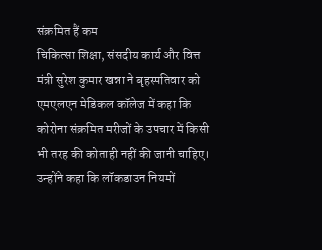संक्रमित हैं कम
चिकित्सा शिक्षा, संसदीय कार्य और वित्त मंत्री सुरेश कुमार खन्ना ने बृहस्पतिवार को एमएलएन मेडिकल कॉलेज में कहा कि कोरोना संक्रमित मरीजों के उपचार में किसी भी तरह की कोताही नहीं की जानी चाहिए। उन्होंने कहा कि लॉकडाउन नियमों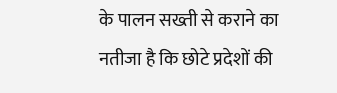के पालन सख्ती से कराने का नतीजा है कि छोटे प्रदेशों की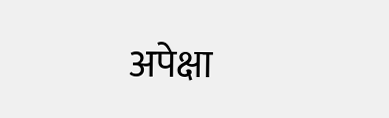अपेक्षा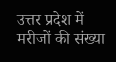उत्तर प्रदेश में मरीजों की संख्या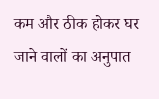कम और ठीक होकर घर जाने वालों का अनुपात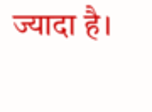ज्यादा है।